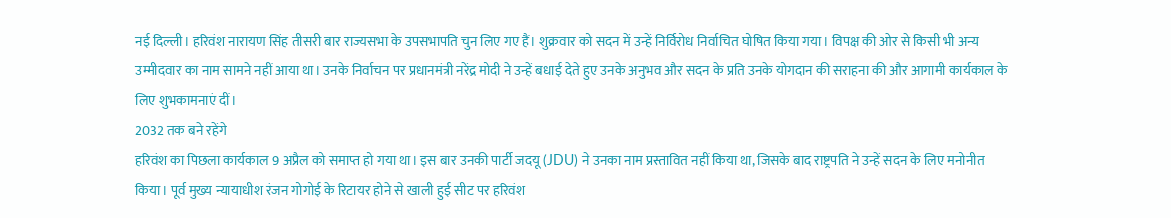नई दिल्ली। हरिवंश नारायण सिंह तीसरी बार राज्यसभा के उपसभापति चुन लिए गए हैं। शुक्रवार को सदन में उन्हें निर्विरोध निर्वाचित घोषित किया गया। विपक्ष की ओर से किसी भी अन्य उम्मीदवार का नाम सामने नहीं आया था। उनके निर्वाचन पर प्रधानमंत्री नरेंद्र मोदी ने उन्हें बधाई देते हुए उनके अनुभव और सदन के प्रति उनके योगदान की सराहना की और आगामी कार्यकाल के लिए शुभकामनाएं दीं।
2032 तक बने रहेंगे
हरिवंश का पिछला कार्यकाल 9 अप्रैल को समाप्त हो गया था। इस बार उनकी पार्टी जदयू (JDU) ने उनका नाम प्रस्तावित नहीं किया था, जिसके बाद राष्ट्रपति ने उन्हें सदन के लिए मनोनीत किया। पूर्व मुख्य न्यायाधीश रंजन गोगोई के रिटायर होने से खाली हुई सीट पर हरिवंश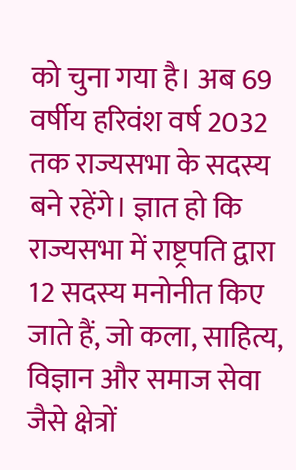को चुना गया है। अब 69 वर्षीय हरिवंश वर्ष 2032 तक राज्यसभा के सदस्य बने रहेंगे। ज्ञात हो कि राज्यसभा में राष्ट्रपति द्वारा 12 सदस्य मनोनीत किए जाते हैं, जो कला, साहित्य, विज्ञान और समाज सेवा जैसे क्षेत्रों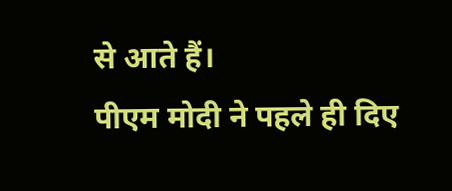से आते हैं।
पीएम मोदी ने पहले ही दिए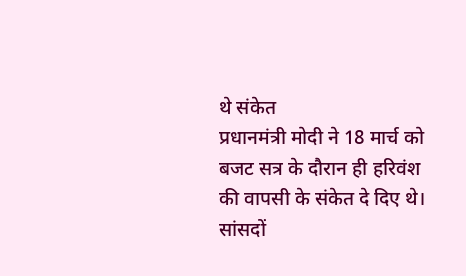थे संकेत
प्रधानमंत्री मोदी ने 18 मार्च को बजट सत्र के दौरान ही हरिवंश की वापसी के संकेत दे दिए थे। सांसदों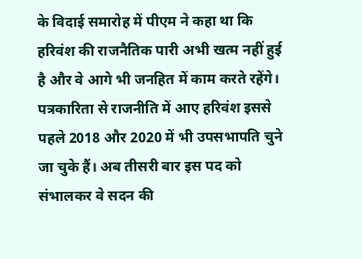के विदाई समारोह में पीएम ने कहा था कि हरिवंश की राजनैतिक पारी अभी खत्म नहीं हुई है और वे आगे भी जनहित में काम करते रहेंगे। पत्रकारिता से राजनीति में आए हरिवंश इससे पहले 2018 और 2020 में भी उपसभापति चुने जा चुके हैं। अब तीसरी बार इस पद को संभालकर वे सदन की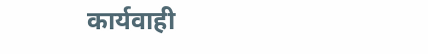कार्यवाही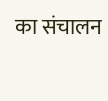का संचालन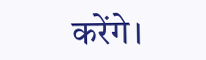करेंगे।